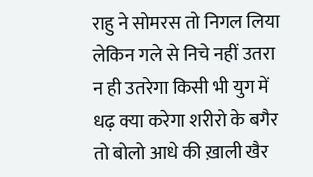राहु ने सोमरस तो निगल लिया
लेकिन गले से निचे नहीं उतरा
न ही उतरेगा किसी भी युग में
धढ़ क्या करेगा शरीरो के बगैर
तो बोलो आधे की ख़ाली खैर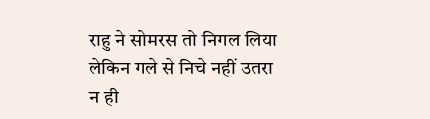राहु ने सोमरस तो निगल लिया
लेकिन गले से निचे नहीं उतरा
न ही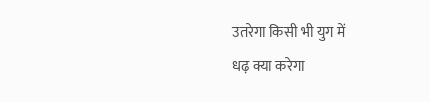उतरेगा किसी भी युग में
धढ़ क्या करेगा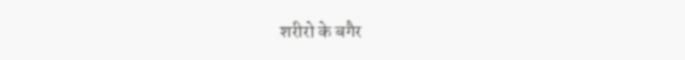शरीरो के बगैर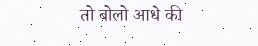तो बोलो आधे की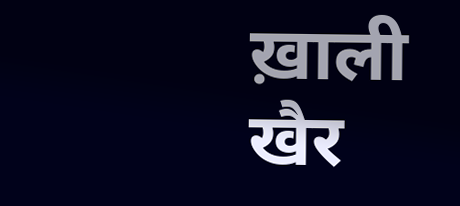ख़ाली खैर